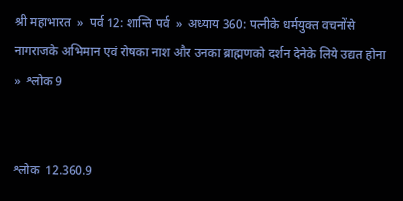श्री महाभारत  »  पर्व 12: शान्ति पर्व  »  अध्याय 360: पत्नीके धर्मयुक्त वचनोंसे नागराजके अभिमान एवं रोषका नाश और उनका ब्राह्मणको दर्शन देनेके लिये उद्यत होना  »  श्लोक 9


श्लोक  12.360.9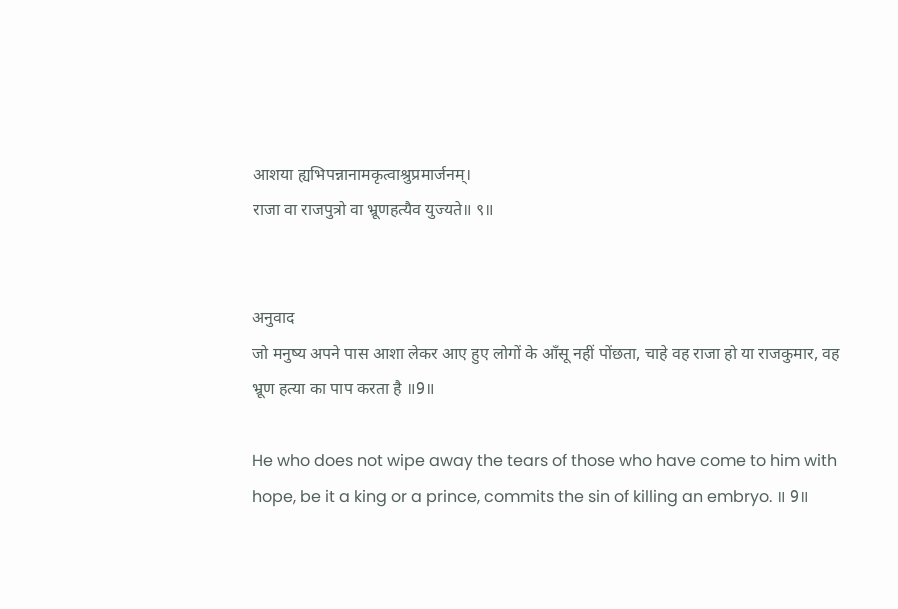आशया ह्यभिपन्नानामकृत्वाश्रुप्रमार्जनम्।
राजा वा राजपुत्रो वा भ्रूणहत्यैव युज्यते॥ ९॥


अनुवाद
जो मनुष्य अपने पास आशा लेकर आए हुए लोगों के आँसू नहीं पोंछता, चाहे वह राजा हो या राजकुमार, वह भ्रूण हत्या का पाप करता है ॥9॥

He who does not wipe away the tears of those who have come to him with hope, be it a king or a prince, commits the sin of killing an embryo. ॥ 9॥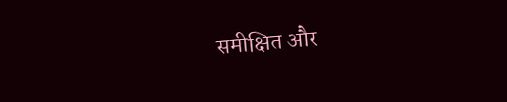समीक्षित और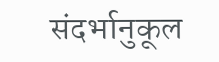संदर्भानुकूल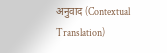अनुवाद (Contextual Translation)